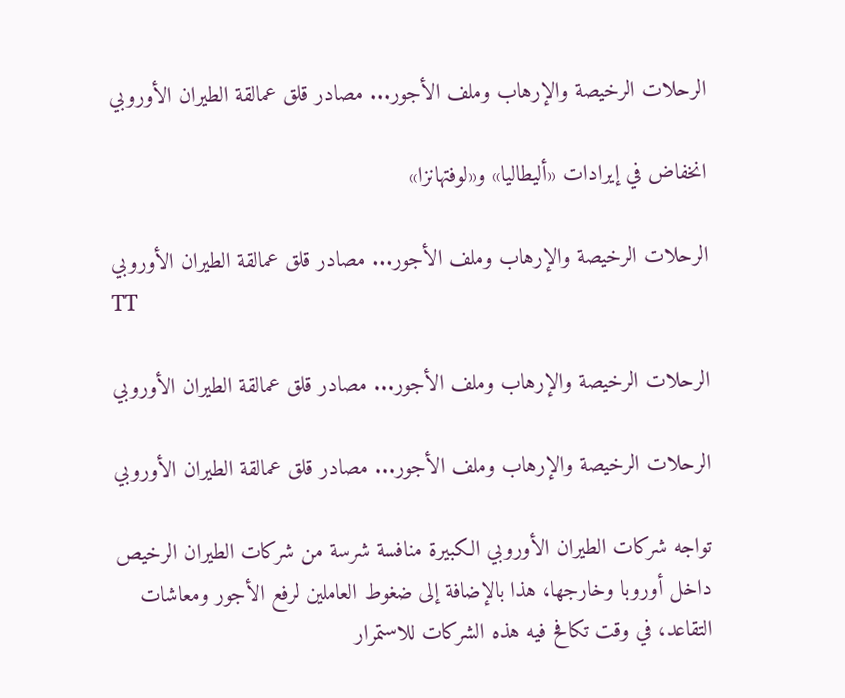الرحلات الرخيصة والإرهاب وملف الأجور... مصادر قلق عمالقة الطيران الأوروبي

انخفاض في إيرادات «أليطاليا» و«لوفتهانزا»

الرحلات الرخيصة والإرهاب وملف الأجور... مصادر قلق عمالقة الطيران الأوروبي
TT

الرحلات الرخيصة والإرهاب وملف الأجور... مصادر قلق عمالقة الطيران الأوروبي

الرحلات الرخيصة والإرهاب وملف الأجور... مصادر قلق عمالقة الطيران الأوروبي

تواجه شركات الطيران الأوروبي الكبيرة منافسة شرسة من شركات الطيران الرخيص داخل أوروبا وخارجها، هذا بالإضافة إلى ضغوط العاملين لرفع الأجور ومعاشات التقاعد، في وقت تكافح فيه هذه الشركات للاستمرار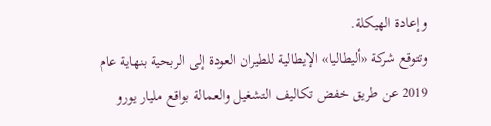وإعادة الهيكلة.
وتتوقع شركة «أليطاليا» الإيطالية للطيران العودة إلى الربحية بنهاية عام 2019 عن طريق خفض تكاليف التشغيل والعمالة بواقع مليار يورو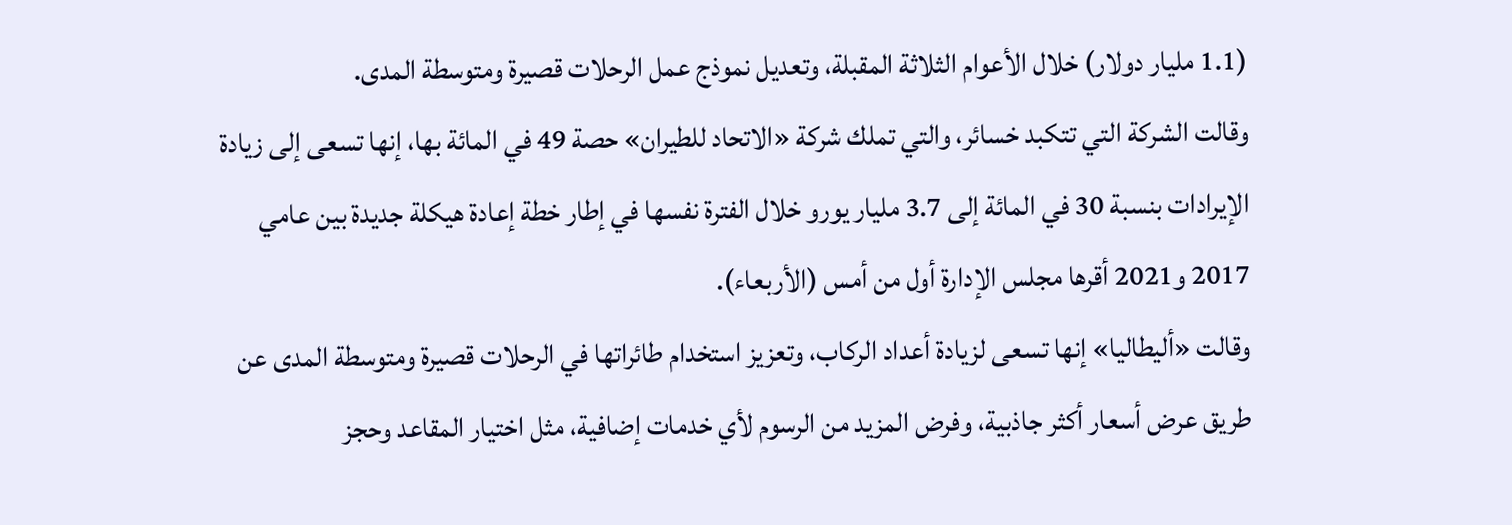(1.1 مليار دولار) خلال الأعوام الثلاثة المقبلة، وتعديل نموذج عمل الرحلات قصيرة ومتوسطة المدى.
وقالت الشركة التي تتكبد خسائر، والتي تملك شركة «الاتحاد للطيران» حصة 49 في المائة بها، إنها تسعى إلى زيادة الإيرادات بنسبة 30 في المائة إلى 3.7 مليار يورو خلال الفترة نفسها في إطار خطة إعادة هيكلة جديدة بين عامي 2017 و2021 أقرها مجلس الإدارة أول من أمس (الأربعاء).
وقالت «أليطاليا» إنها تسعى لزيادة أعداد الركاب، وتعزيز استخدام طائراتها في الرحلات قصيرة ومتوسطة المدى عن طريق عرض أسعار أكثر جاذبية، وفرض المزيد من الرسوم لأي خدمات إضافية، مثل اختيار المقاعد وحجز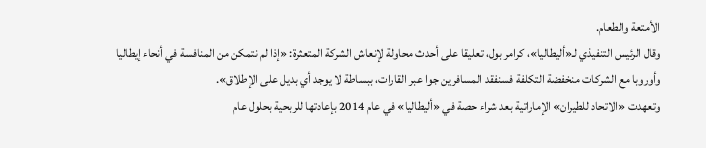الأمتعة والطعام.
وقال الرئيس التنفيذي لـ«أليطاليا»، كرامر بول، تعليقا على أحدث محاولة لإنعاش الشركة المتعثرة: «إذا لم نتمكن من المنافسة في أنحاء إيطاليا وأوروبا مع الشركات منخفضة التكلفة فسنفقد المسافرين جوا عبر القارات، ببساطة لا يوجد أي بديل على الإطلاق».
وتعهدت «الاتحاد للطيران» الإماراتية بعد شراء حصة في «أليطاليا» في عام 2014 بإعادتها للربحية بحلول عام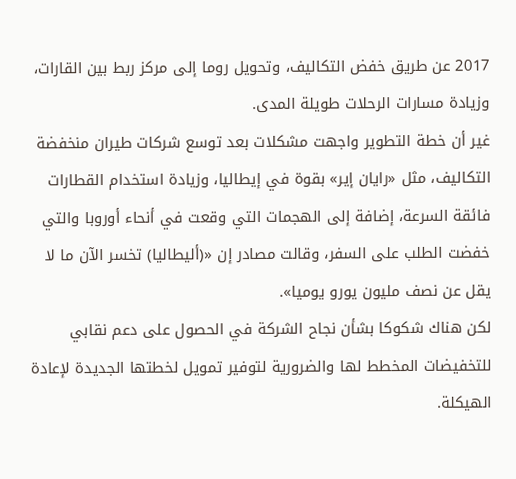2017 عن طريق خفض التكاليف، وتحويل روما إلى مركز ربط بين القارات، وزيادة مسارات الرحلات طويلة المدى.
غير أن خطة التطوير واجهت مشكلات بعد توسع شركات طيران منخفضة التكاليف، مثل «رايان إير» بقوة في إيطاليا، وزيادة استخدام القطارات فائقة السرعة، إضافة إلى الهجمات التي وقعت في أنحاء أوروبا والتي خفضت الطلب على السفر، وقالت مصادر إن «(أليطاليا) تخسر الآن ما لا يقل عن نصف مليون يورو يوميا».
لكن هناك شكوكا بشأن نجاح الشركة في الحصول على دعم نقابي للتخفيضات المخطط لها والضرورية لتوفير تمويل لخطتها الجديدة لإعادة الهيكلة.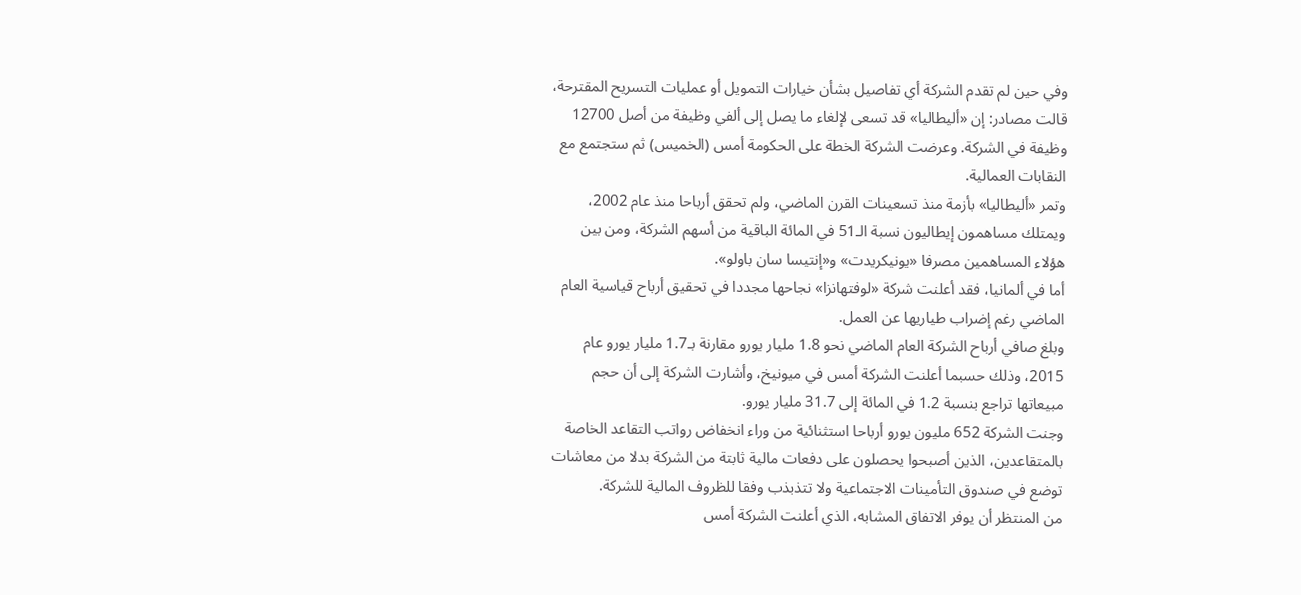وفي حين لم تقدم الشركة أي تفاصيل بشأن خيارات التمويل أو عمليات التسريح المقترحة، قالت مصادر: إن «أليطاليا» قد تسعى لإلغاء ما يصل إلى ألفي وظيفة من أصل 12700 وظيفة في الشركة. وعرضت الشركة الخطة على الحكومة أمس (الخميس) ثم ستجتمع مع النقابات العمالية.
وتمر «أليطاليا» بأزمة منذ تسعينات القرن الماضي، ولم تحقق أرباحا منذ عام 2002، ويمتلك مساهمون إيطاليون نسبة الـ51 في المائة الباقية من أسهم الشركة، ومن بين هؤلاء المساهمين مصرفا «يونيكريدت» و«إنتيسا سان باولو».
أما في ألمانيا، فقد أعلنت شركة «لوفتهانزا» نجاحها مجددا في تحقيق أرباح قياسية العام الماضي رغم إضراب طياريها عن العمل.
وبلغ صافي أرباح الشركة العام الماضي نحو 1.8 مليار يورو مقارنة بـ1.7 مليار يورو عام 2015، وذلك حسبما أعلنت الشركة أمس في ميونيخ، وأشارت الشركة إلى أن حجم مبيعاتها تراجع بنسبة 1.2 في المائة إلى 31.7 مليار يورو.
وجنت الشركة 652 مليون يورو أرباحا استثنائية من وراء انخفاض رواتب التقاعد الخاصة بالمتقاعدين، الذين أصبحوا يحصلون على دفعات مالية ثابتة من الشركة بدلا من معاشات توضع في صندوق التأمينات الاجتماعية ولا تتذبذب وفقا للظروف المالية للشركة.
من المنتظر أن يوفر الاتفاق المشابه، الذي أعلنت الشركة أمس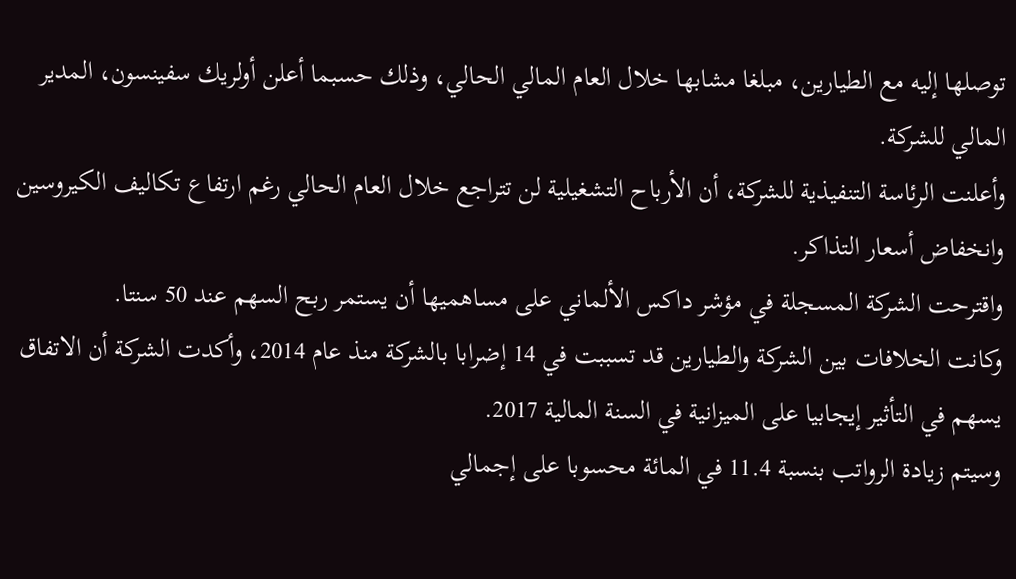توصلها إليه مع الطيارين، مبلغا مشابها خلال العام المالي الحالي، وذلك حسبما أعلن أولريك سفينسون، المدير المالي للشركة.
وأعلنت الرئاسة التنفيذية للشركة، أن الأرباح التشغيلية لن تتراجع خلال العام الحالي رغم ارتفاع تكاليف الكيروسين وانخفاض أسعار التذاكر.
واقترحت الشركة المسجلة في مؤشر داكس الألماني على مساهميها أن يستمر ربح السهم عند 50 سنتا.
وكانت الخلافات بين الشركة والطيارين قد تسببت في 14 إضرابا بالشركة منذ عام 2014، وأكدت الشركة أن الاتفاق يسهم في التأثير إيجابيا على الميزانية في السنة المالية 2017.
وسيتم زيادة الرواتب بنسبة 11.4 في المائة محسوبا على إجمالي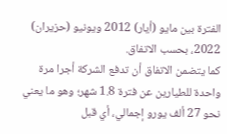الفترة بين مايو (أيار) 2012 ويونيو (حزيران) 2022، بحسب الاتفاق.
كما يتضمن الاتفاق أن تدفع الشركة أجرا مرة واحدة للطيارين عن فترة 1.8 شهر؛ وهو ما يعني نحو 27 ألف يورو إجمالي، أي قبل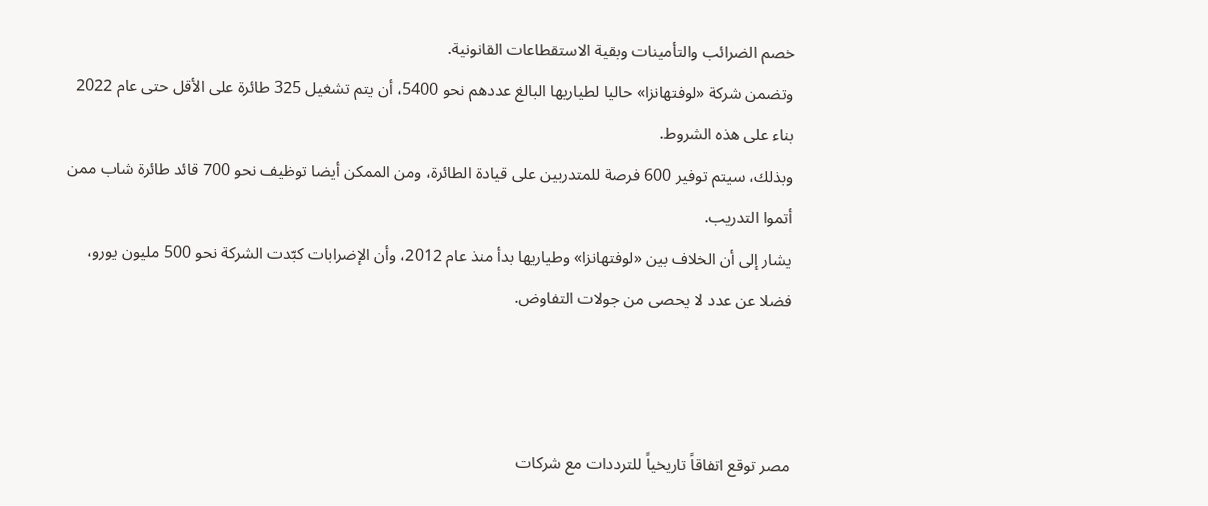خصم الضرائب والتأمينات وبقية الاستقطاعات القانونية.
وتضمن شركة «لوفتهانزا» حاليا لطياريها البالغ عددهم نحو 5400، أن يتم تشغيل 325 طائرة على الأقل حتى عام 2022 بناء على هذه الشروط.
وبذلك، سيتم توفير 600 فرصة للمتدربين على قيادة الطائرة، ومن الممكن أيضا توظيف نحو 700 قائد طائرة شاب ممن أتموا التدريب.
يشار إلى أن الخلاف بين «لوفتهانزا» وطياريها بدأ منذ عام 2012، وأن الإضرابات كبّدت الشركة نحو 500 مليون يورو، فضلا عن عدد لا يحصى من جولات التفاوض.



مصر توقع اتفاقاً تاريخياً للترددات مع شركات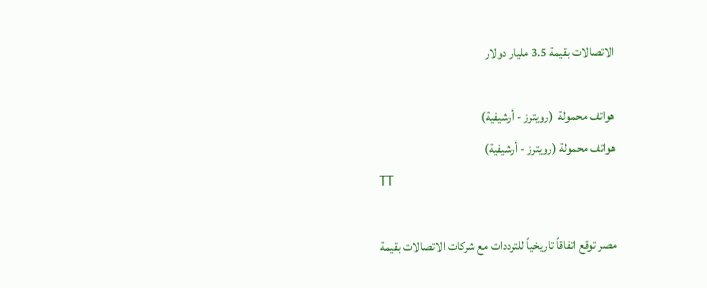الاتصالات بقيمة 3.5 مليار دولار

هواتف محمولة  (رويترز - أرشيفية)
هواتف محمولة (رويترز - أرشيفية)
TT

مصر توقع اتفاقاً تاريخياً للترددات مع شركات الاتصالات بقيمة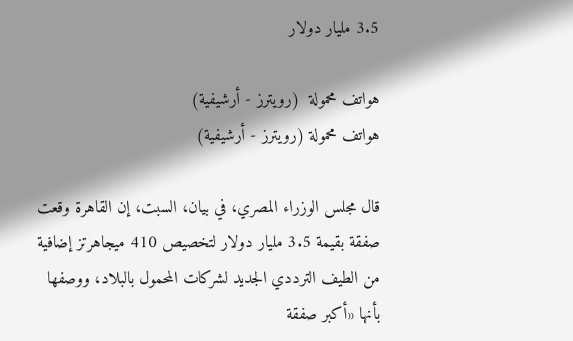3.5 مليار دولار

هواتف محمولة  (رويترز - أرشيفية)
هواتف محمولة (رويترز - أرشيفية)

قال مجلس الوزراء المصري، في بيان، السبت، إن القاهرة وقعت صفقة بقيمة 3.5 مليار دولار لتخصيص 410 ميجاهرتز إضافية من الطيف الترددي الجديد لشركات المحمول بالبلاد، ووصفها بأنها «أكبر صفقة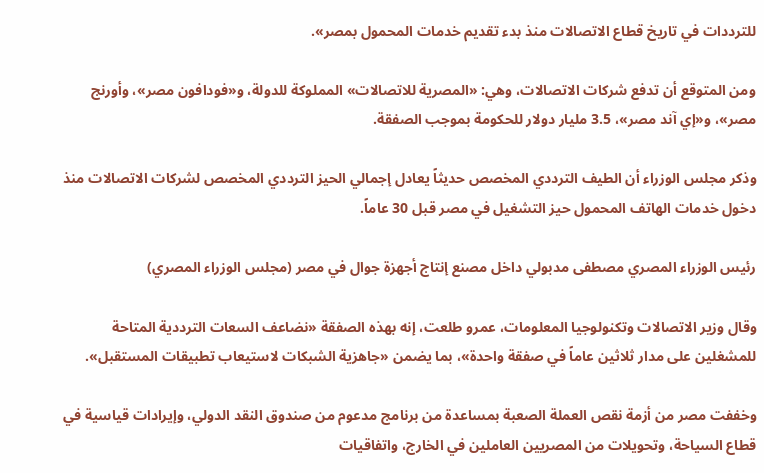للترددات في تاريخ قطاع الاتصالات منذ بدء تقديم خدمات المحمول بمصر».

ومن المتوقع أن تدفع شركات الاتصالات، وهي: «المصرية للاتصالات» المملوكة للدولة، و«فودافون مصر»، وأورنج مصر»، و«إي آند مصر»، 3.5 مليار دولار للحكومة بموجب الصفقة.

وذكر مجلس الوزراء أن الطيف الترددي المخصص حديثاً يعادل إجمالي الحيز الترددي المخصص لشركات الاتصالات منذ دخول خدمات الهاتف المحمول حيز التشغيل في مصر قبل 30 عاماً.

رئيس الوزراء المصري مصطفى مدبولي داخل مصنع إنتاج أجهزة جوال في مصر (مجلس الوزراء المصري)

وقال وزير الاتصالات وتكنولوجيا المعلومات، عمرو طلعت، إنه بهذه الصفقة «نضاعف السعات الترددية المتاحة للمشغلين على مدار ثلاثين عاماً في صفقة واحدة»، بما يضمن «جاهزية الشبكات لاستيعاب تطبيقات المستقبل».

وخففت مصر من أزمة نقص العملة الصعبة بمساعدة من برنامج مدعوم من صندوق النقد الدولي، وإيرادات قياسية في قطاع السياحة، وتحويلات من المصريين العاملين في الخارج، واتفاقيات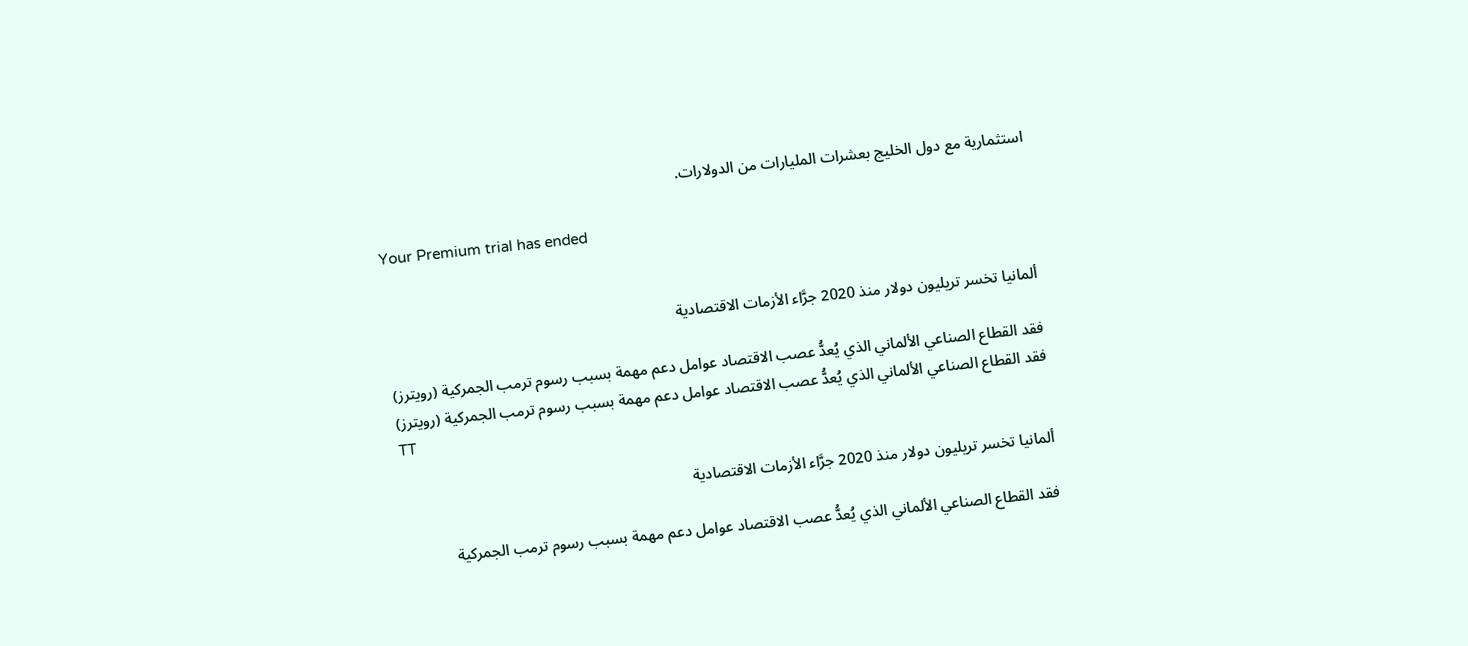استثمارية مع دول الخليج بعشرات المليارات من الدولارات.

Your Premium trial has ended


ألمانيا تخسر تريليون دولار منذ 2020 جرَّاء الأزمات الاقتصادية

فقد القطاع الصناعي الألماني الذي يُعدُّ عصب الاقتصاد عوامل دعم مهمة بسبب رسوم ترمب الجمركية (رويترز)
فقد القطاع الصناعي الألماني الذي يُعدُّ عصب الاقتصاد عوامل دعم مهمة بسبب رسوم ترمب الجمركية (رويترز)
TT

ألمانيا تخسر تريليون دولار منذ 2020 جرَّاء الأزمات الاقتصادية

فقد القطاع الصناعي الألماني الذي يُعدُّ عصب الاقتصاد عوامل دعم مهمة بسبب رسوم ترمب الجمركية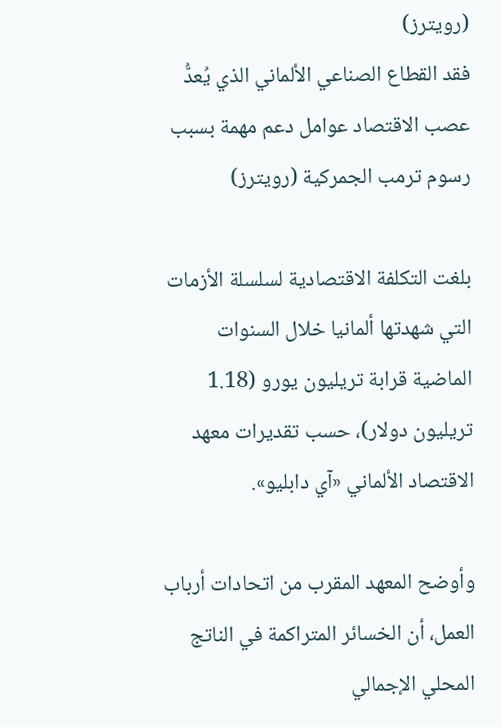(رويترز)
فقد القطاع الصناعي الألماني الذي يُعدُّ عصب الاقتصاد عوامل دعم مهمة بسبب رسوم ترمب الجمركية (رويترز)

بلغت التكلفة الاقتصادية لسلسلة الأزمات التي شهدتها ألمانيا خلال السنوات الماضية قرابة تريليون يورو (1.18 تريليون دولار)، حسب تقديرات معهد الاقتصاد الألماني «آي دابليو».

وأوضح المعهد المقرب من اتحادات أرباب العمل، أن الخسائر المتراكمة في الناتج المحلي الإجمالي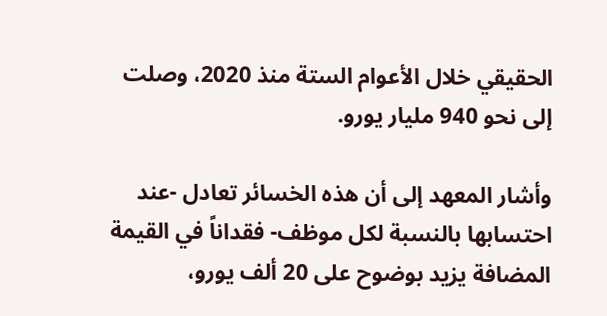الحقيقي خلال الأعوام الستة منذ 2020، وصلت إلى نحو 940 مليار يورو.

وأشار المعهد إلى أن هذه الخسائر تعادل -عند احتسابها بالنسبة لكل موظف- فقداناً في القيمة المضافة يزيد بوضوح على 20 ألف يورو،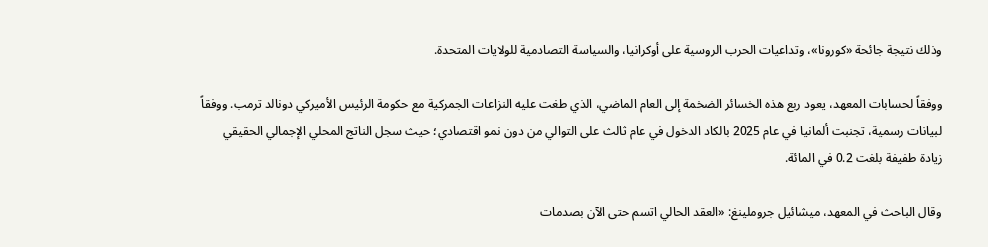وذلك نتيجة جائحة «كورونا»، وتداعيات الحرب الروسية على أوكرانيا، والسياسة التصادمية للولايات المتحدة.

ووفقاً لحسابات المعهد، يعود ربع هذه الخسائر الضخمة إلى العام الماضي، الذي طغت عليه النزاعات الجمركية مع حكومة الرئيس الأميركي دونالد ترمب. ووفقاً لبيانات رسمية، تجنبت ألمانيا في عام 2025 بالكاد الدخول في عام ثالث على التوالي من دون نمو اقتصادي؛ حيث سجل الناتج المحلي الإجمالي الحقيقي زيادة طفيفة بلغت 0.2 في المائة.

وقال الباحث في المعهد، ميشائيل جروملينغ: «العقد الحالي اتسم حتى الآن بصدمات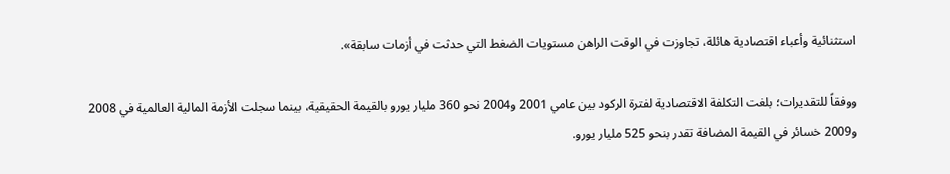استثنائية وأعباء اقتصادية هائلة، تجاوزت في الوقت الراهن مستويات الضغط التي حدثت في أزمات سابقة».

ووفقاً للتقديرات؛ بلغت التكلفة الاقتصادية لفترة الركود بين عامي 2001 و2004 نحو 360 مليار يورو بالقيمة الحقيقية، بينما سجلت الأزمة المالية العالمية في 2008 و2009 خسائر في القيمة المضافة تقدر بنحو 525 مليار يورو.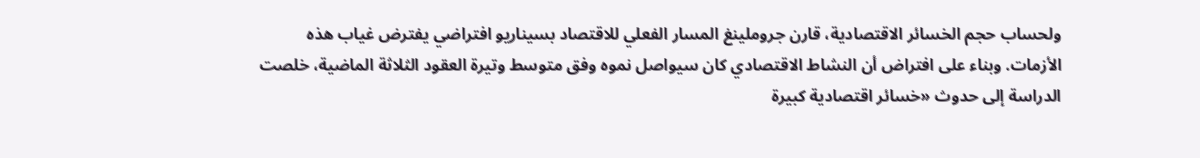ولحساب حجم الخسائر الاقتصادية، قارن جروملينغ المسار الفعلي للاقتصاد بسيناريو افتراضي يفترض غياب هذه الأزمات. وبناء على افتراض أن النشاط الاقتصادي كان سيواصل نموه وفق متوسط وتيرة العقود الثلاثة الماضية، خلصت الدراسة إلى حدوث «خسائر اقتصادية كبيرة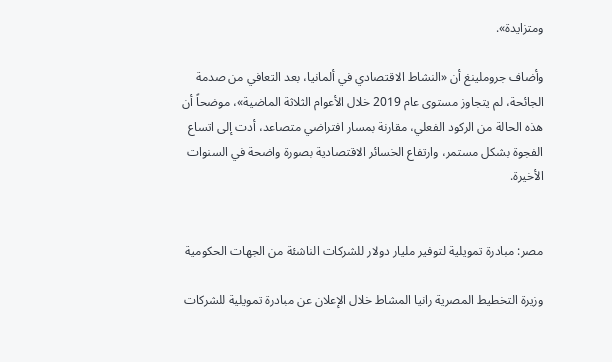ومتزايدة».

وأضاف جروملينغ أن «النشاط الاقتصادي في ألمانيا، بعد التعافي من صدمة الجائحة، لم يتجاوز مستوى عام 2019 خلال الأعوام الثلاثة الماضية»، موضحاً أن هذه الحالة من الركود الفعلي، مقارنة بمسار افتراضي متصاعد، أدت إلى اتساع الفجوة بشكل مستمر، وارتفاع الخسائر الاقتصادية بصورة واضحة في السنوات الأخيرة.


مصر: مبادرة تمويلية لتوفير مليار دولار للشركات الناشئة من الجهات الحكومية

وزيرة التخطيط المصرية رانيا المشاط خلال الإعلان عن مبادرة تمويلية للشركات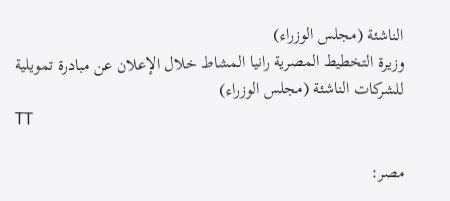الناشئة (مجلس الوزراء)
وزيرة التخطيط المصرية رانيا المشاط خلال الإعلان عن مبادرة تمويلية للشركات الناشئة (مجلس الوزراء)
TT

مصر: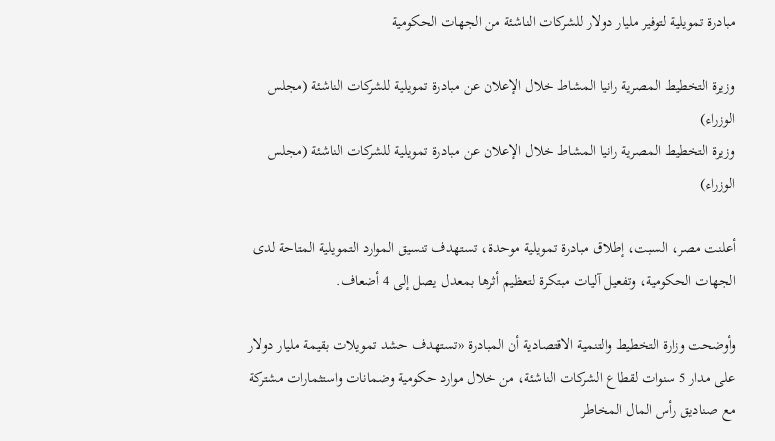مبادرة تمويلية لتوفير مليار دولار للشركات الناشئة من الجهات الحكومية

وزيرة التخطيط المصرية رانيا المشاط خلال الإعلان عن مبادرة تمويلية للشركات الناشئة (مجلس الوزراء)
وزيرة التخطيط المصرية رانيا المشاط خلال الإعلان عن مبادرة تمويلية للشركات الناشئة (مجلس الوزراء)

أعلنت مصر، السبت، إطلاق مبادرة تمويلية موحدة، تستهدف تنسيق الموارد التمويلية المتاحة لدى الجهات الحكومية، وتفعيل آليات مبتكرة لتعظيم أثرها بمعدل يصل إلى 4 أضعاف.

وأوضحت وزارة التخطيط والتنمية الاقتصادية أن المبادرة «تستهدف حشد تمويلات بقيمة مليار دولار على مدار 5 سنوات لقطاع الشركات الناشئة، من خلال موارد حكومية وضمانات واستثمارات مشتركة مع صناديق رأس المال المخاطر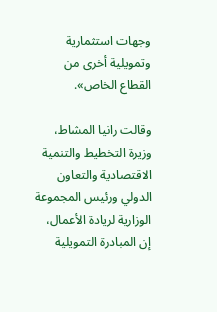وجهات استثمارية وتمويلية أخرى من القطاع الخاص».

وقالت رانيا المشاط، وزيرة التخطيط والتنمية الاقتصادية والتعاون الدولي ورئيس المجموعة الوزارية لريادة الأعمال، إن المبادرة التمويلية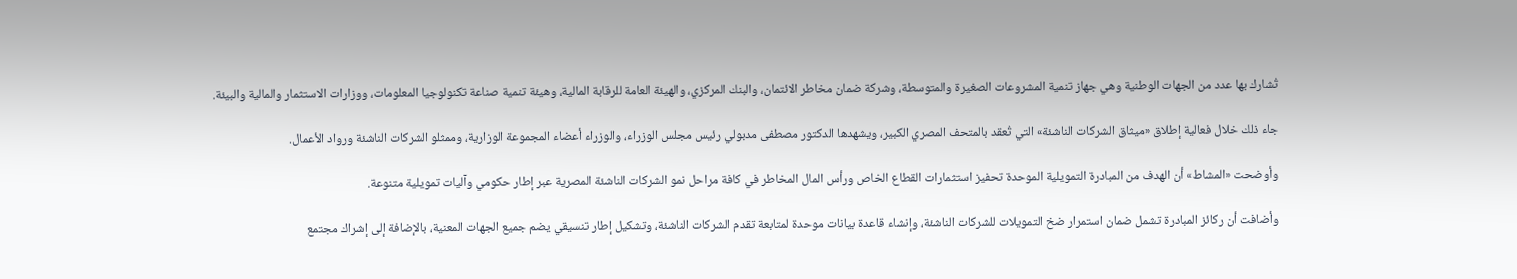تُشارك بها عدد من الجهات الوطنية وهي جهاز تنمية المشروعات الصغيرة والمتوسطة، وشركة ضمان مخاطر الائتمان، والبنك المركزي، والهيئة العامة للرقابة المالية، وهيئة تنمية صناعة تكنولوجيا المعلومات، ووزارات الاستثمار والمالية والبيئة.

جاء ذلك خلال فعالية إطلاق «ميثاق الشركات الناشئة» التي تُعقد بالمتحف المصري الكبير، ويشهدها الدكتور مصطفى مدبولي رئيس مجلس الوزراء، والوزراء أعضاء المجموعة الوزارية، وممثلو الشركات الناشئة ورواد الأعمال.

وأوضحت «المشاط» أن الهدف من المبادرة التمويلية الموحدة تحفيز استثمارات القطاع الخاص ورأس المال المخاطر في كافة مراحل نمو الشركات الناشئة المصرية عبر إطار حكومي وآليات تمويلية متنوعة.

وأضافت أن ركائز المبادرة تشمل ضمان استمرار ضخ التمويلات للشركات الناشئة، وإنشاء قاعدة بيانات موحدة لمتابعة تقدم الشركات الناشئة، وتشكيل إطار تنسيقي يضم جميع الجهات المعنية، بالإضافة إلى إشراك مجتمع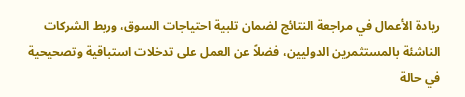ريادة الأعمال في مراجعة النتائج لضمان تلبية احتياجات السوق، وربط الشركات الناشئة بالمستثمرين الدوليين، فضلاً عن العمل على تدخلات استباقية وتصحيحية في حالة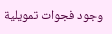وجود فجوات تمويلية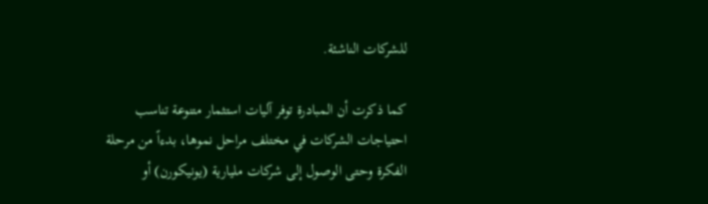للشركات الناشئة.

كما ذكرت أن المبادرة توفر آليات استثمار متنوعة تناسب احتياجات الشركات في مختلف مراحل نموها، بدءاً من مرحلة الفكرة وحتى الوصول إلى شركات مليارية (يونيكورن) أو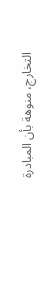التخارج، منوهة بأن المبادرة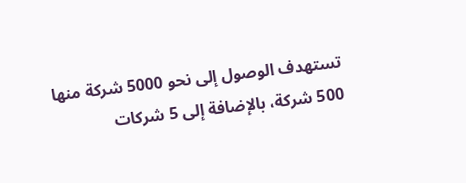تستهدف الوصول إلى نحو 5000 شركة منها 500 شركة، بالإضافة إلى 5 شركات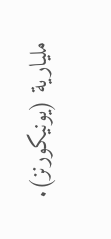مليارية (يونيكورنز).